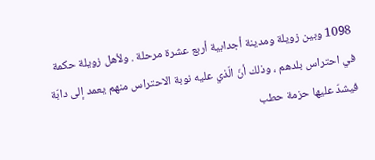1098 وبين زويلة ومدينة أجدابية أربع عشرة مرحلة . ولأهل زويلة حكمة في احتراس بلدهم ، وذلك أنّ الّذي عليه نوبة الاحتراس منهم يعمد إلى دابّة فيشدّ عليها حزمة حطب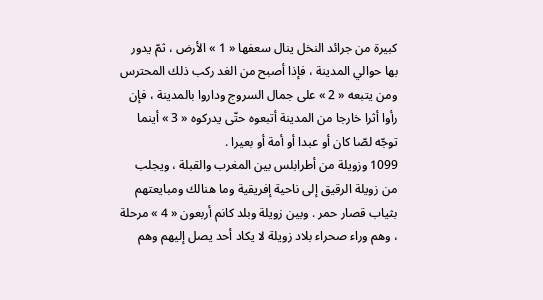كبيرة من جرائد النخل ينال سعفها « 1 » الأرض ، ثمّ يدور بها حوالي المدينة ، فإذا أصبح من الغد ركب ذلك المحترس ومن يتبعه « 2 » على جمال السروج وداروا بالمدينة ، فإن رأوا أثرا خارجا من المدينة أتبعوه حتّى يدركوه « 3 » أينما توجّه لصّا كان أو عبدا أو أمة أو بعيرا .
1099 وزويلة من أطرابلس بين المغرب والقبلة ، ويجلب من زويلة الرقيق إلى ناحية إفريقية وما هنالك ومبايعتهم بثياب قصار حمر . وبين زويلة وبلد كانم أربعون « 4 » مرحلة ، وهم وراء صحراء بلاد زويلة لا يكاد أحد يصل إليهم وهم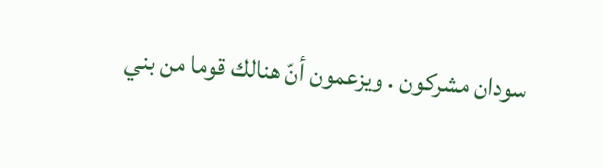سودان مشركون . ويزعمون أنّ هنالك قوما من بني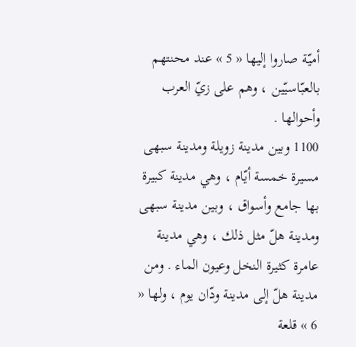أميّة صاروا إليها « 5 » عند محنتهم بالعبّاسيّين ، وهم على زيّ العرب وأحوالها .
1100 وبين مدينة زويلة ومدينة سبهى مسيرة خمسة أيّام ، وهي مدينة كبيرة بها جامع وأسواق ، وبين مدينة سبهى ومدينة هلّ مثل ذلك ، وهي مدينة عامرة كثيرة النخل وعيون الماء . ومن مدينة هلّ إلى مدينة ودّان يوم ، ولها « 6 » قلعة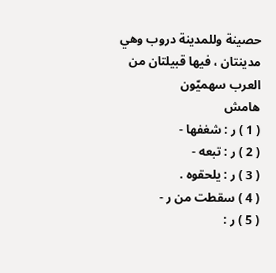حصينة وللمدينة دروب وهي مدينتان ، فيها قبيلتان من العرب سهميّون
هامش
( 1 ) ر : شغفها -
( 2 ) ر : تبعه -
( 3 ) ر : يلحقوه .
( 4 ) سقطت من ر -
( 5 ) ر :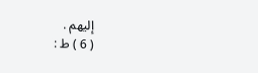إليهم .
( 6 ) ط :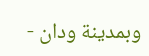وبمدينة ودان -